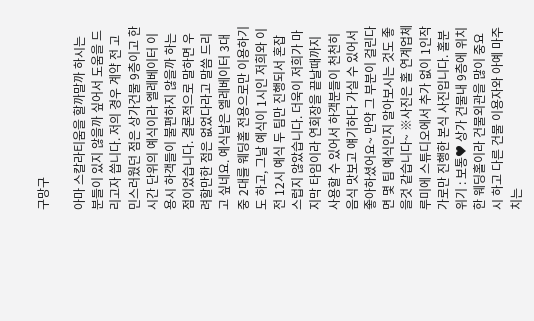구망구

아마 스칼라티움을 할까말까 하시는 분들이 있지 않을까 싶어서 도움을 드리고자 씁니다. 저의 경우 계약 전 고민스러웠던 점은 상가건물 9층이고 한시간 단위의 예식이라 엘레베이터 이용시 하객들이 불편하지 않을까 하는 점이었습니다. 결론적으로 말하면 우려할만한 점은 없었다라고 말씀 드리고 싶네요. 예식날은 엘레베이터 3대 중 2대를 웨딩홀 전용으로만 이용하기도 하고, 그날 예식이 1시인 저희와 이전 12시 예식 두 팀만 진행되서 혼잡스럽지 않았습니다. 더욱이 저희가 마지막 타임이라 연회장을 끝날때까지 사용할 수 있어서 하객분들이 천천히 음식 맛보고 얘기하다 가실 수 있어서 좋아하셨어요~ 만약 그 부분이 걸린다면 몇 팀 예식인지 알아보시는 것도 좋을것 같습니다~ ※사진은 홀 연계업체 루미에 스튜디오에서 추가 없이 1인작가로만 진행한 본식 사진입니다. 홀분위기 : 보통♥ 상가 건물내 9층에 위치한 웨딩홀이라 건물외관을 많이 중요시 하고 다른 건물 이용자와 아예 마주치는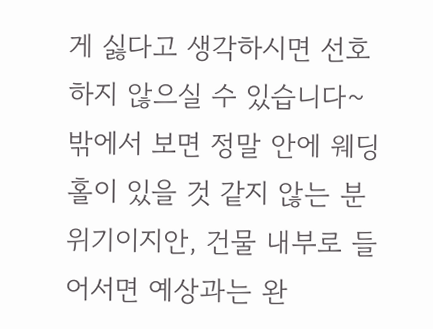게 싫다고 생각하시면 선호하지 않으실 수 있습니다~ 밖에서 보면 정말 안에 웨딩홀이 있을 것 같지 않는 분위기이지안, 건물 내부로 들어서면 예상과는 완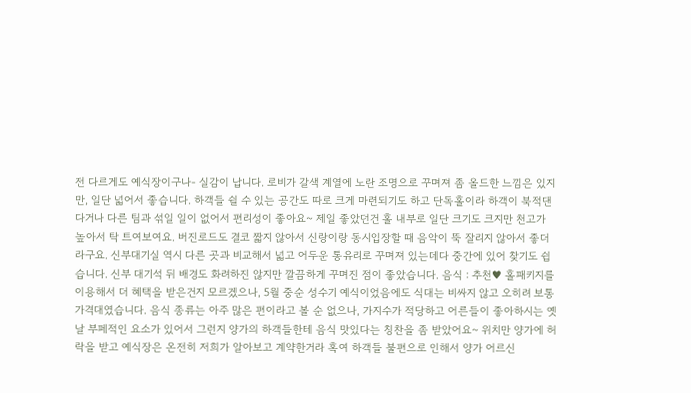전 다르게도 예식장이구나- 실감이 납니다. 로비가 갈색 계열에 노란 조명으로 꾸며져 좀 올드한 느낌은 있지만, 일단 넓어서 좋습니다. 하객들 쉴 수 있는 공간도 따로 크게 마련되기도 하고 단독홀이라 하객이 북적댄다거나 다른 팀과 섞일 일이 없어서 편리성이 좋아요~ 제일 좋았던건 홀 내부로 일단 크기도 크지만 천고가 높아서 탁 트여보여요. 버진로드도 결코 짧지 않아서 신랑이랑 동시입장할 때 음악이 뚝 잘리지 않아서 좋더라구요. 신부대기실 역시 다른 곳과 비교해서 넓고 어두운 통유리로 꾸며져 있는데다 중간에 있어 찾기도 쉽습니다. 신부 대기석 뒤 배경도 화려하진 않지만 깔끔하게 꾸며진 점이 좋았습니다. 음식 : 추천♥ 홀패키지를 이용해서 더 혜택을 받은건지 모르겠으나, 5월 중순 성수기 예식이었음에도 식대는 비싸지 않고 오히려 보통 가격대였습니다. 음식 종류는 아주 많은 편이라고 볼 순 없으나, 가지수가 적당하고 어른들이 좋아하시는 옛날 부페적인 요소가 있어서 그런지 양가의 하객들한테 음식 맛있다는 칭찬을 좀 받았어요~ 위치만 양가에 허락을 받고 예식장은 온전히 저희가 알아보고 계약한거라 혹여 하객들 불편으로 인해서 양가 어르신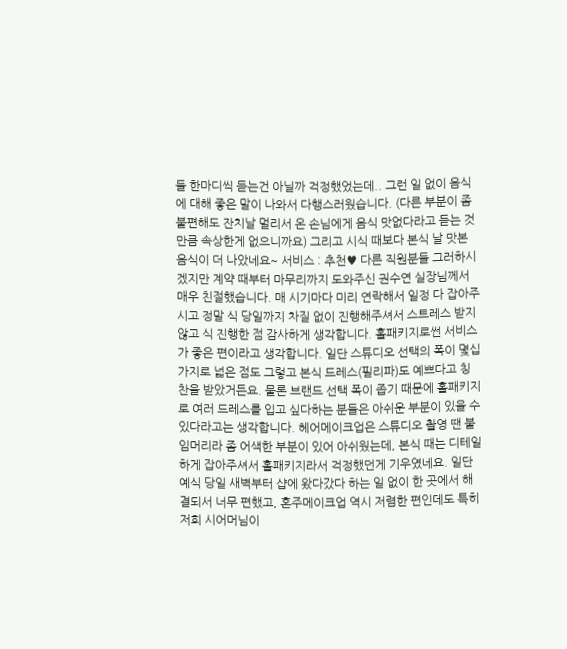들 한마디씩 듣는건 아닐까 걱정했었는데.. 그런 일 없이 음식에 대해 좋은 말이 나와서 다행스러웠습니다. (다른 부분이 좀 불편해도 잔치날 멀리서 온 손님에게 음식 맛없다라고 듣는 것만큼 속상한게 없으니까요) 그리고 시식 때보다 본식 날 맛본 음식이 더 나았네요~ 서비스 : 추천♥ 다른 직원분들 그러하시겠지만 계약 때부터 마무리까지 도와주신 권수연 실장님께서 매우 친절했습니다. 매 시기마다 미리 연락해서 일정 다 잡아주시고 정말 식 당일까지 차질 없이 진행해주셔서 스트레스 받지 않고 식 진행한 점 감사하게 생각합니다. 홀패키지로썬 서비스가 좋은 편이라고 생각합니다. 일단 스튜디오 선택의 폭이 몇십가지로 넓은 점도 그렇고 본식 드레스(필리파)도 예쁘다고 칭찬을 받았거든요. 물론 브랜드 선택 폭이 좁기 때문에 홀패키지로 여러 드레스를 입고 싶다하는 분들은 아쉬운 부분이 있을 수 있다라고는 생각합니다. 헤어메이크업은 스튜디오 촬영 땐 붙임머리라 좀 어색한 부분이 있어 아쉬웠는데, 본식 때는 디테일하게 잡아주셔서 홀패키지라서 걱정했던게 기우였네요. 일단 예식 당일 새벽부터 샵에 왔다갔다 하는 일 없이 한 곳에서 해결되서 너무 편했고, 혼주메이크업 역시 저렴한 편인데도 특히 저희 시어머님이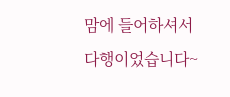맘에 들어하셔서 다행이었습니다~